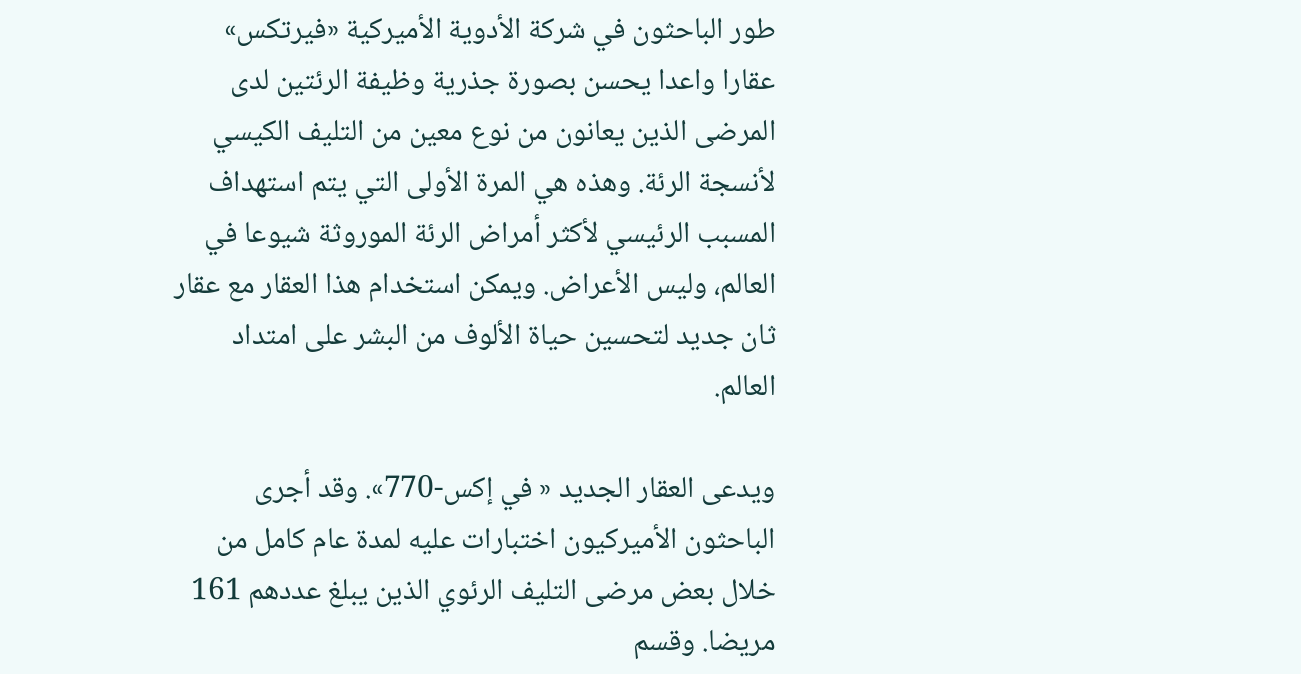طور الباحثون في شركة الأدوية الأميركية «فيرتكس» عقارا واعدا يحسن بصورة جذرية وظيفة الرئتين لدى المرضى الذين يعانون من نوع معين من التليف الكيسي لأنسجة الرئة. وهذه هي المرة الأولى التي يتم استهداف المسبب الرئيسي لأكثر أمراض الرئة الموروثة شيوعا في العالم، وليس الأعراض. ويمكن استخدام هذا العقار مع عقار ثان جديد لتحسين حياة الألوف من البشر على امتداد العالم.

ويدعى العقار الجديد « في إكس-770». وقد أجرى الباحثون الأميركيون اختبارات عليه لمدة عام كامل من خلال بعض مرضى التليف الرئوي الذين يبلغ عددهم 161 مريضا. وقسم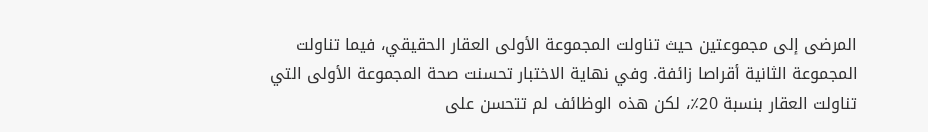المرضى إلى مجموعتين حيث تناولت المجموعة الأولى العقار الحقيقي، فيما تناولت المجموعة الثانية أقراصا زائفة. وفي نهاية الاختبار تحسنت صحة المجموعة الأولى التي تناولت العقار بنسبة 20٪، لكن هذه الوظائف لم تتحسن على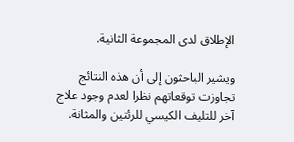الإطلاق لدى المجموعة الثانية.

ويشير الباحثون إلى أن هذه النتائج تجاوزت توقعاتهم نظرا لعدم وجود علاج آخر للتليف الكيسي للرئتين والمثانة.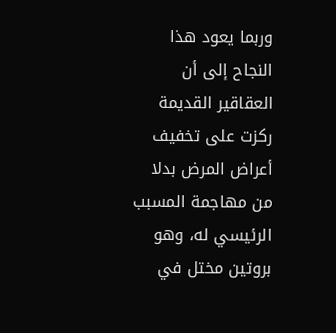وربما يعود هذا النجاح إلى أن العقاقير القديمة ركزت على تخفيف أعراض المرض بدلا من مهاجمة المسبب الرئيسي له، وهو بروتين مختل في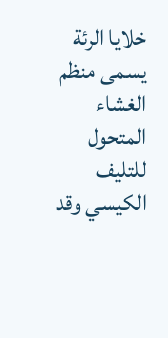خلايا الرئة يسمى منظم الغشاء المتحول للتليف الكيسي وقد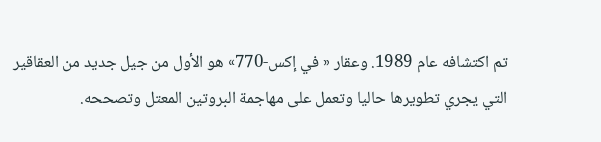تم اكتشافه عام 1989. وعقار « في إكس-770» هو الأول من جيل جديد من العقاقير التي يجري تطويرها حاليا وتعمل على مهاجمة البروتين المعتل وتصححه.